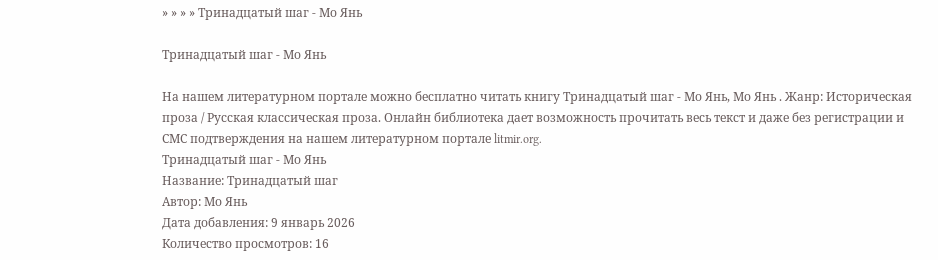» » » » Тринадцатый шаг - Мо Янь

Тринадцатый шаг - Мо Янь

На нашем литературном портале можно бесплатно читать книгу Тринадцатый шаг - Мо Янь, Мо Янь . Жанр: Историческая проза / Русская классическая проза. Онлайн библиотека дает возможность прочитать весь текст и даже без регистрации и СМС подтверждения на нашем литературном портале litmir.org.
Тринадцатый шаг - Мо Янь
Название: Тринадцатый шаг
Автор: Мо Янь
Дата добавления: 9 январь 2026
Количество просмотров: 16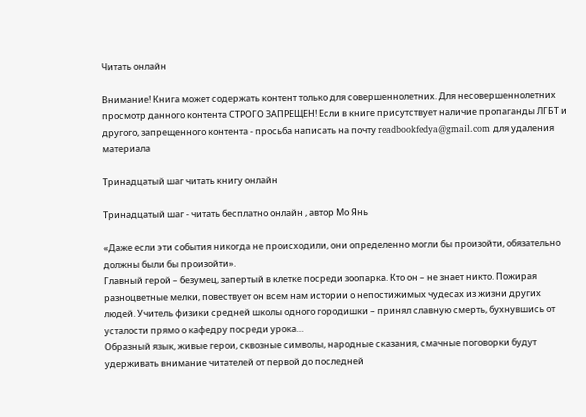Читать онлайн

Внимание! Книга может содержать контент только для совершеннолетних. Для несовершеннолетних просмотр данного контента СТРОГО ЗАПРЕЩЕН! Если в книге присутствует наличие пропаганды ЛГБТ и другого, запрещенного контента - просьба написать на почту readbookfedya@gmail.com для удаления материала

Тринадцатый шаг читать книгу онлайн

Тринадцатый шаг - читать бесплатно онлайн , автор Мо Янь

«Даже если эти события никогда не происходили, они определенно могли бы произойти, обязательно должны были бы произойти».
Главный герой – безумец, запертый в клетке посреди зоопарка. Кто он – не знает никто. Пожирая разноцветные мелки, повествует он всем нам истории о непостижимых чудесах из жизни других людей. Учитель физики средней школы одного городишки – принял славную смерть, бухнувшись от усталости прямо о кафедру посреди урока…
Образный язык, живые герои, сквозные символы, народные сказания, смачные поговорки будут удерживать внимание читателей от первой до последней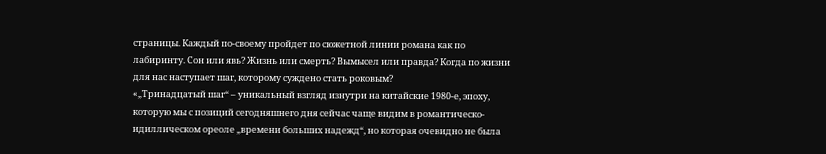страницы. Каждый по-своему пройдет по сюжетной линии романа как по лабиринту. Сон или явь? Жизнь или смерть? Вымысел или правда? Когда по жизни для нас наступает шаг, которому суждено стать роковым?
«„Тринадцатый шаг“ – уникальный взгляд изнутри на китайские 1980-е, эпоху, которую мы с позиций сегодняшнего дня сейчас чаще видим в романтическо-идиллическом ореоле „времени больших надежд“, но которая очевидно не была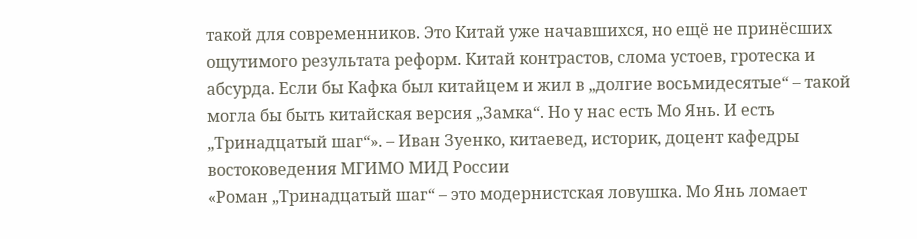такой для современников. Это Китай уже начавшихся, но ещё не принёсших ощутимого результата реформ. Китай контрастов, слома устоев, гротеска и абсурда. Если бы Кафка был китайцем и жил в „долгие восьмидесятые“ – такой могла бы быть китайская версия „Замка“. Но у нас есть Мо Янь. И есть „Тринадцатый шаг“». – Иван Зуенко, китаевед, историк, доцент кафедры востоковедения МГИМО МИД России
«Роман „Тринадцатый шаг“ – это модернистская ловушка. Мо Янь ломает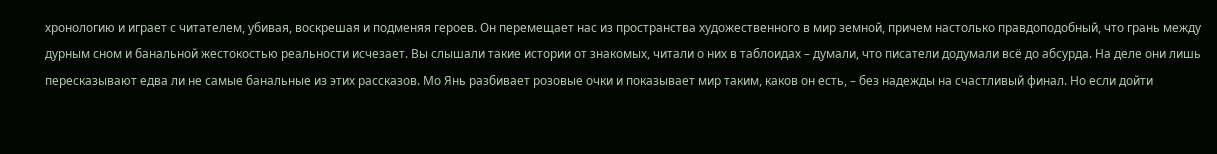хронологию и играет с читателем, убивая, воскрешая и подменяя героев. Он перемещает нас из пространства художественного в мир земной, причем настолько правдоподобный, что грань между дурным сном и банальной жестокостью реальности исчезает. Вы слышали такие истории от знакомых, читали о них в таблоидах – думали, что писатели додумали всё до абсурда. На деле они лишь пересказывают едва ли не самые банальные из этих рассказов. Мо Янь разбивает розовые очки и показывает мир таким, каков он есть, – без надежды на счастливый финал. Но если дойти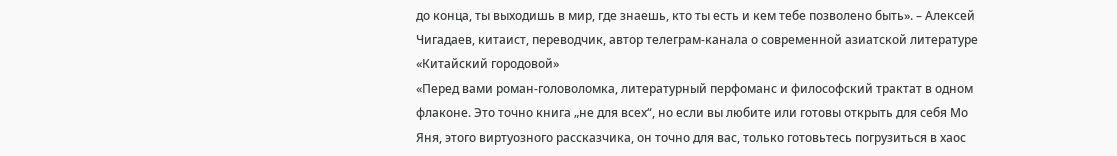до конца, ты выходишь в мир, где знаешь, кто ты есть и кем тебе позволено быть». – Алексей Чигадаев, китаист, переводчик, автор телеграм-канала о современной азиатской литературе «Китайский городовой»
«Перед вами роман-головоломка, литературный перфоманс и философский трактат в одном флаконе. Это точно книга „не для всех“, но если вы любите или готовы открыть для себя Мо Яня, этого виртуозного рассказчика, он точно для вас, только готовьтесь погрузиться в хаос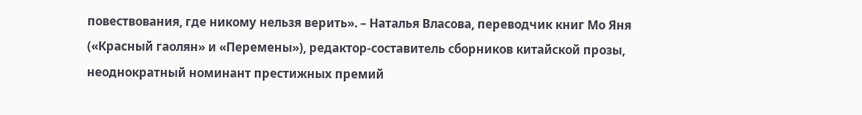повествования, где никому нельзя верить». – Наталья Власова, переводчик книг Мо Яня («Красный гаолян» и «Перемены»), редактор-составитель сборников китайской прозы, неоднократный номинант престижных премий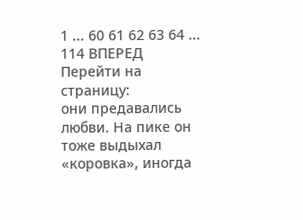1 ... 60 61 62 63 64 ... 114 ВПЕРЕД
Перейти на страницу:
они предавались любви. На пике он тоже выдыхал «коровка», иногда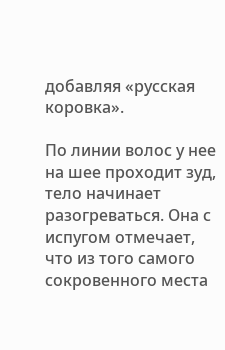добавляя «русская коровка».

По линии волос у нее на шее проходит зуд, тело начинает разогреваться. Она с испугом отмечает, что из того самого сокровенного места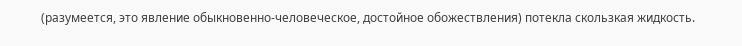(разумеется, это явление обыкновенно-человеческое, достойное обожествления) потекла скользкая жидкость.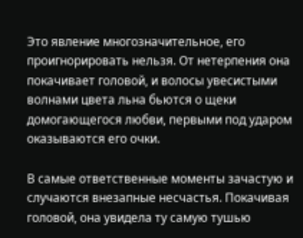Это явление многозначительное, его проигнорировать нельзя. От нетерпения она покачивает головой, и волосы увесистыми волнами цвета льна бьются о щеки домогающегося любви, первыми под ударом оказываются его очки.

В самые ответственные моменты зачастую и случаются внезапные несчастья. Покачивая головой, она увидела ту самую тушью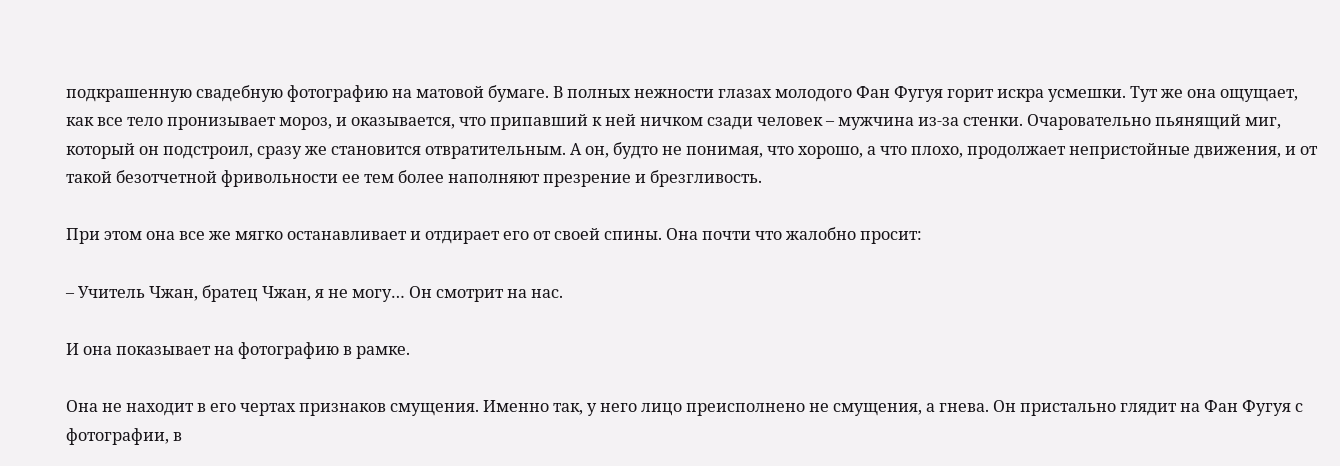подкрашенную свадебную фотографию на матовой бумаге. В полных нежности глазах молодого Фан Фугуя горит искра усмешки. Тут же она ощущает, как все тело пронизывает мороз, и оказывается, что припавший к ней ничком сзади человек – мужчина из-за стенки. Очаровательно пьянящий миг, который он подстроил, сразу же становится отвратительным. А он, будто не понимая, что хорошо, а что плохо, продолжает непристойные движения, и от такой безотчетной фривольности ее тем более наполняют презрение и брезгливость.

При этом она все же мягко останавливает и отдирает его от своей спины. Она почти что жалобно просит:

– Учитель Чжан, братец Чжан, я не могу… Он смотрит на нас.

И она показывает на фотографию в рамке.

Она не находит в его чертах признаков смущения. Именно так, у него лицо преисполнено не смущения, а гнева. Он пристально глядит на Фан Фугуя с фотографии, в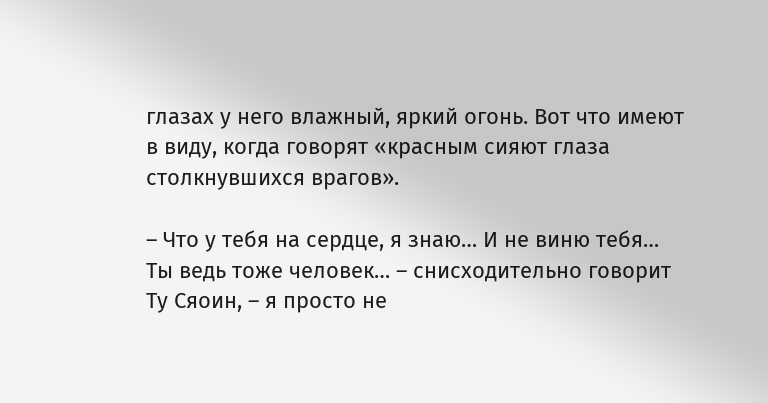глазах у него влажный, яркий огонь. Вот что имеют в виду, когда говорят «красным сияют глаза столкнувшихся врагов».

– Что у тебя на сердце, я знаю… И не виню тебя… Ты ведь тоже человек… – снисходительно говорит Ту Сяоин, – я просто не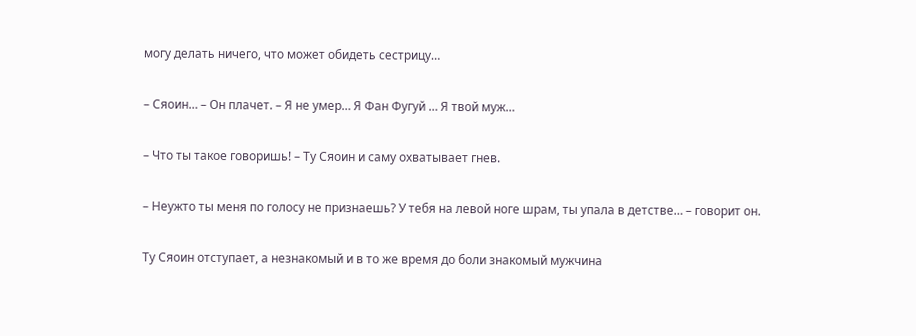могу делать ничего, что может обидеть сестрицу…

– Сяоин… – Он плачет. – Я не умер… Я Фан Фугуй … Я твой муж…

– Что ты такое говоришь! – Ту Сяоин и саму охватывает гнев.

– Неужто ты меня по голосу не признаешь? У тебя на левой ноге шрам, ты упала в детстве… – говорит он.

Ту Сяоин отступает, а незнакомый и в то же время до боли знакомый мужчина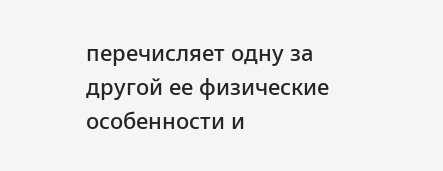перечисляет одну за другой ее физические особенности и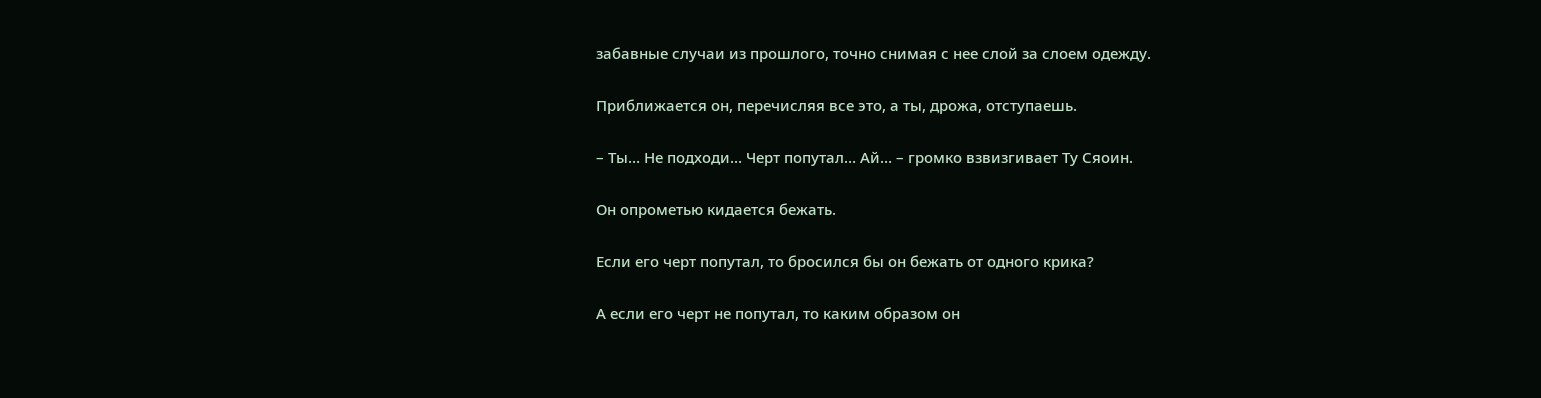забавные случаи из прошлого, точно снимая с нее слой за слоем одежду.

Приближается он, перечисляя все это, а ты, дрожа, отступаешь.

– Ты… Не подходи… Черт попутал… Ай… – громко взвизгивает Ту Сяоин.

Он опрометью кидается бежать.

Если его черт попутал, то бросился бы он бежать от одного крика?

А если его черт не попутал, то каким образом он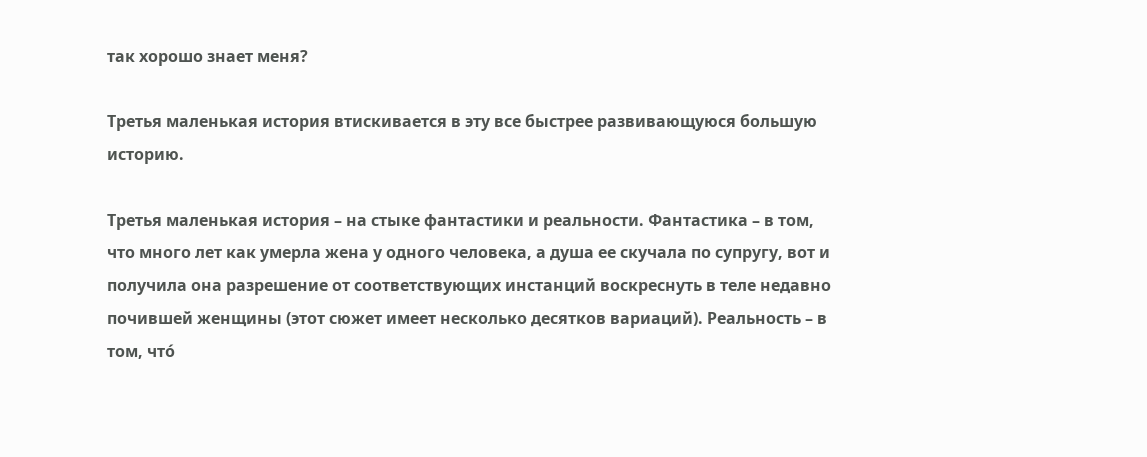так хорошо знает меня?

Третья маленькая история втискивается в эту все быстрее развивающуюся большую историю.

Третья маленькая история – на стыке фантастики и реальности. Фантастика – в том, что много лет как умерла жена у одного человека, а душа ее скучала по супругу, вот и получила она разрешение от соответствующих инстанций воскреснуть в теле недавно почившей женщины (этот сюжет имеет несколько десятков вариаций). Реальность – в том, чтó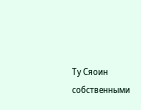Ту Сяоин собственными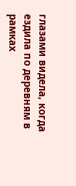глазами видела, когда ездила по деревням в рамках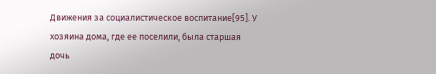Движения за социалистическое воспитание[95]. У хозяина дома, где ее поселили, была старшая дочь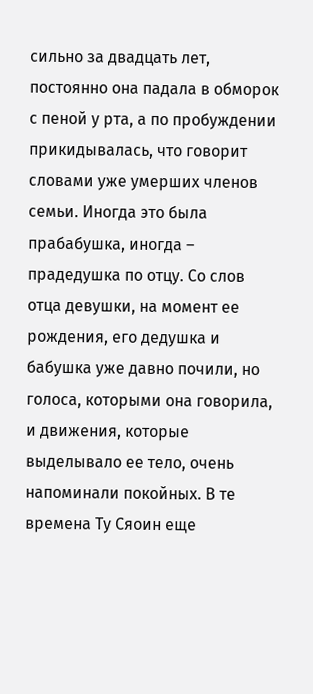сильно за двадцать лет, постоянно она падала в обморок с пеной у рта, а по пробуждении прикидывалась, что говорит словами уже умерших членов семьи. Иногда это была прабабушка, иногда – прадедушка по отцу. Со слов отца девушки, на момент ее рождения, его дедушка и бабушка уже давно почили, но голоса, которыми она говорила, и движения, которые выделывало ее тело, очень напоминали покойных. В те времена Ту Сяоин еще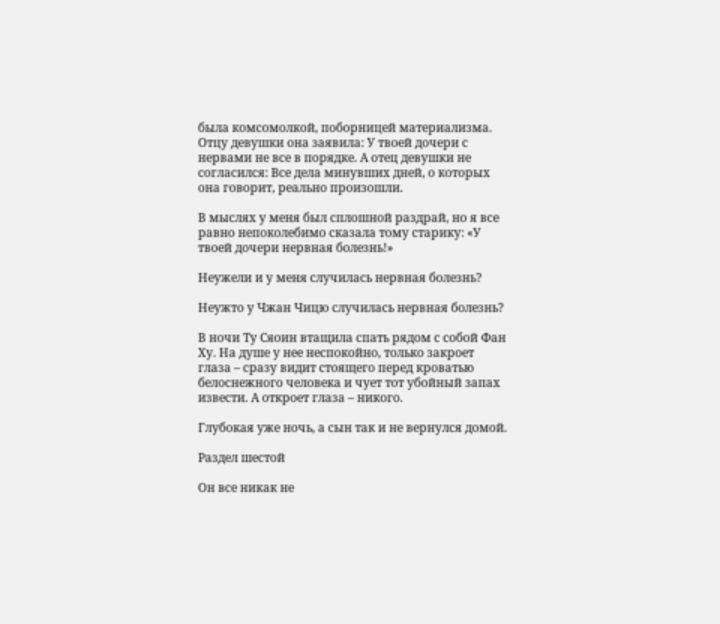была комсомолкой, поборницей материализма. Отцу девушки она заявила: У твоей дочери с нервами не все в порядке. А отец девушки не согласился: Все дела минувших дней, о которых она говорит, реально произошли.

В мыслях у меня был сплошной раздрай, но я все равно непоколебимо сказала тому старику: «У твоей дочери нервная болезнь!»

Неужели и у меня случилась нервная болезнь?

Неужто у Чжан Чицю случилась нервная болезнь?

В ночи Ту Сяоин втащила спать рядом с собой Фан Ху. На душе у нее неспокойно, только закроет глаза – сразу видит стоящего перед кроватью белоснежного человека и чует тот убойный запах извести. А откроет глаза – никого.

Глубокая уже ночь, а сын так и не вернулся домой.

Раздел шестой

Он все никак не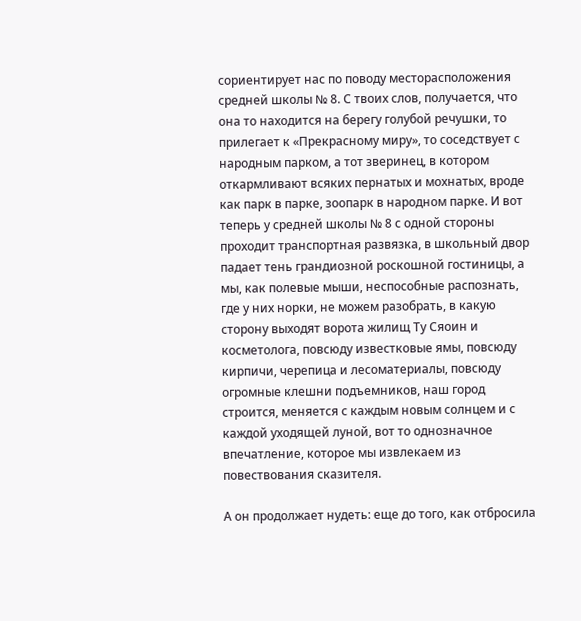сориентирует нас по поводу месторасположения средней школы № 8. С твоих слов, получается, что она то находится на берегу голубой речушки, то прилегает к «Прекрасному миру», то соседствует с народным парком, а тот зверинец, в котором откармливают всяких пернатых и мохнатых, вроде как парк в парке, зоопарк в народном парке. И вот теперь у средней школы № 8 с одной стороны проходит транспортная развязка, в школьный двор падает тень грандиозной роскошной гостиницы, а мы, как полевые мыши, неспособные распознать, где у них норки, не можем разобрать, в какую сторону выходят ворота жилищ Ту Сяоин и косметолога, повсюду известковые ямы, повсюду кирпичи, черепица и лесоматериалы, повсюду огромные клешни подъемников, наш город строится, меняется с каждым новым солнцем и с каждой уходящей луной, вот то однозначное впечатление, которое мы извлекаем из повествования сказителя.

А он продолжает нудеть: еще до того, как отбросила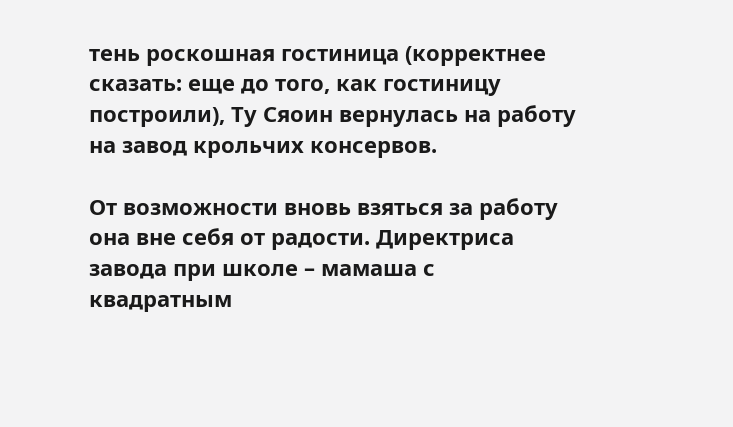тень роскошная гостиница (корректнее сказать: еще до того, как гостиницу построили), Ту Сяоин вернулась на работу на завод крольчих консервов.

От возможности вновь взяться за работу она вне себя от радости. Директриса завода при школе – мамаша с квадратным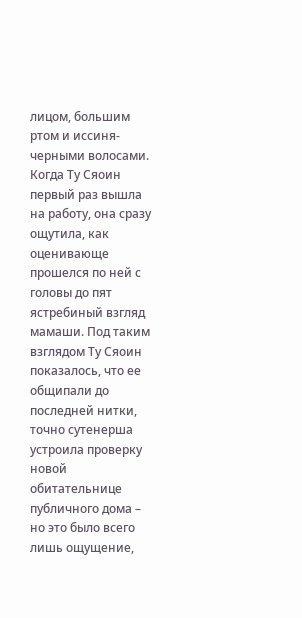лицом, большим ртом и иссиня-черными волосами. Когда Ту Сяоин первый раз вышла на работу, она сразу ощутила, как оценивающе прошелся по ней с головы до пят ястребиный взгляд мамаши. Под таким взглядом Ту Сяоин показалось, что ее общипали до последней нитки, точно сутенерша устроила проверку новой обитательнице публичного дома – но это было всего лишь ощущение,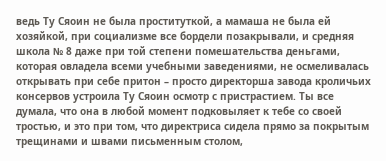ведь Ту Сяоин не была проституткой, а мамаша не была ей хозяйкой, при социализме все бордели позакрывали, и средняя школа № 8 даже при той степени помешательства деньгами, которая овладела всеми учебными заведениями, не осмеливалась открывать при себе притон – просто директорша завода кроличьих консервов устроила Ту Сяоин осмотр с пристрастием. Ты все думала, что она в любой момент подковыляет к тебе со своей тростью, и это при том, что директриса сидела прямо за покрытым трещинами и швами письменным столом,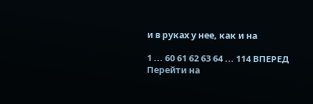и в руках у нее, как и на

1 ... 60 61 62 63 64 ... 114 ВПЕРЕД
Перейти на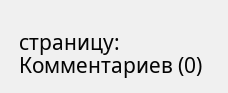страницу:
Комментариев (0)